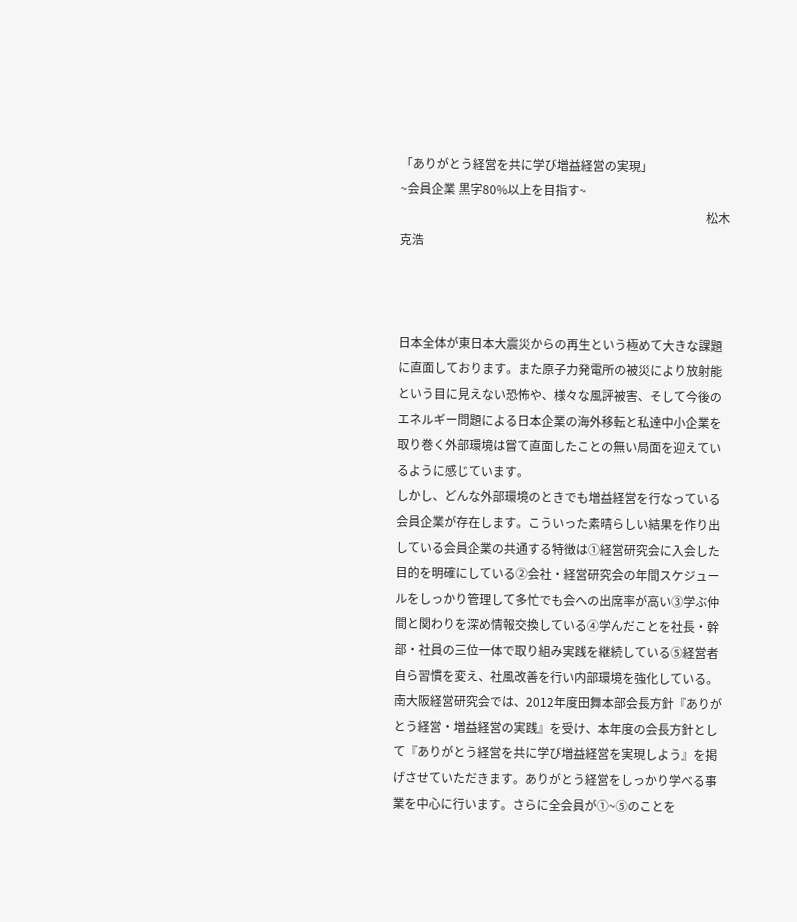「ありがとう経営を共に学び増益経営の実現」
~会員企業 黒字80%以上を目指す~
                                                                                                      松木 克浩



日本全体が東日本大震災からの再生という極めて大きな課題に直面しております。また原子力発電所の被災により放射能という目に見えない恐怖や、様々な風評被害、そして今後のエネルギー問題による日本企業の海外移転と私達中小企業を取り巻く外部環境は嘗て直面したことの無い局面を迎えているように感じています。
しかし、どんな外部環境のときでも増益経営を行なっている会員企業が存在します。こういった素晴らしい結果を作り出している会員企業の共通する特徴は①経営研究会に入会した目的を明確にしている②会社・経営研究会の年間スケジュールをしっかり管理して多忙でも会への出席率が高い③学ぶ仲間と関わりを深め情報交換している④学んだことを社長・幹部・社員の三位一体で取り組み実践を継続している⑤経営者自ら習慣を変え、社風改善を行い内部環境を強化している。
南大阪経営研究会では、2012年度田舞本部会長方針『ありがとう経営・増益経営の実践』を受け、本年度の会長方針として『ありがとう経営を共に学び増益経営を実現しよう』を掲げさせていただきます。ありがとう経営をしっかり学べる事業を中心に行います。さらに全会員が①~⑤のことを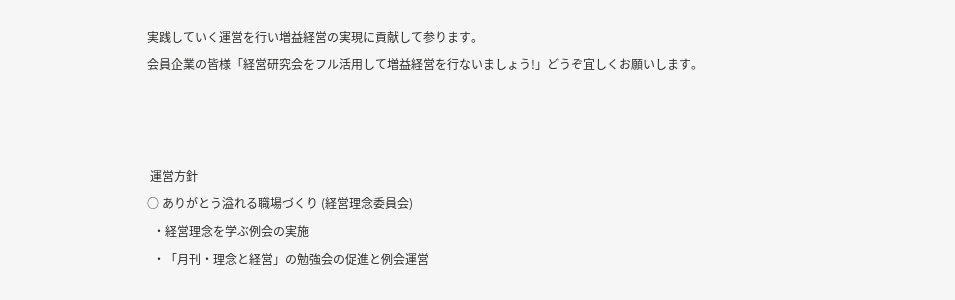実践していく運営を行い増益経営の実現に貢献して参ります。
会員企業の皆様「経営研究会をフル活用して増益経営を行ないましょう!」どうぞ宜しくお願いします。



 運営方針
○ ありがとう溢れる職場づくり (経営理念委員会)
  ・経営理念を学ぶ例会の実施
  ・「月刊・理念と経営」の勉強会の促進と例会運営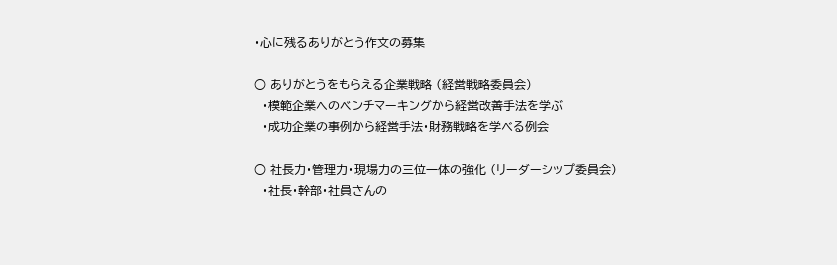・心に残るありがとう作文の募集

○ ありがとうをもらえる企業戦略 (経営戦略委員会)
  ・模範企業へのベンチマーキングから経営改善手法を学ぶ
  ・成功企業の事例から経営手法・財務戦略を学べる例会

○ 社長力・管理力・現場力の三位一体の強化 (リーダーシップ委員会)
  ・社長・幹部・社員さんの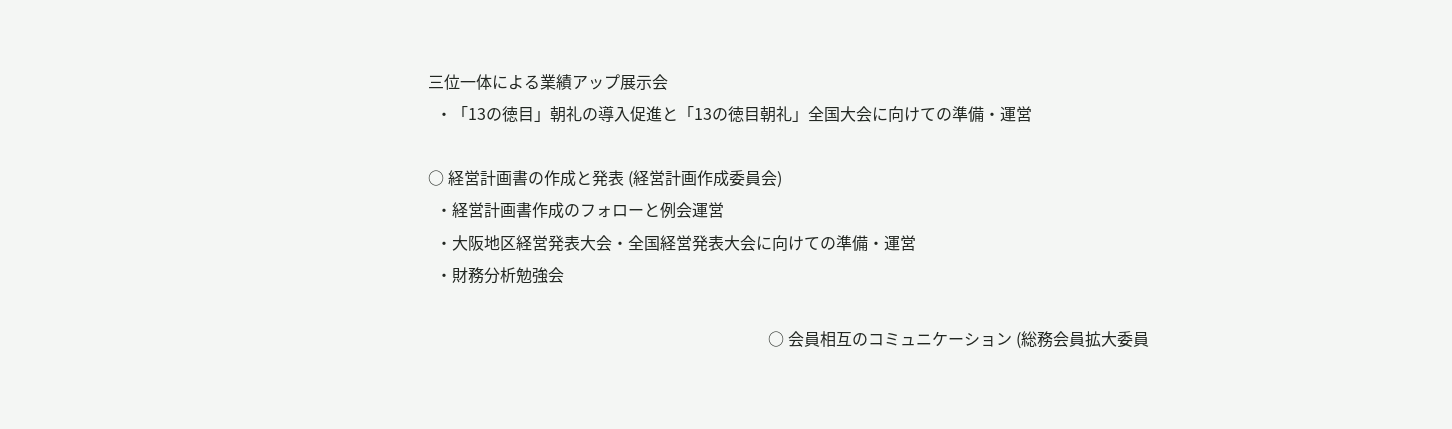三位一体による業績アップ展示会
  ・「13の徳目」朝礼の導入促進と「13の徳目朝礼」全国大会に向けての準備・運営

○ 経営計画書の作成と発表 (経営計画作成委員会)
  ・経営計画書作成のフォローと例会運営
  ・大阪地区経営発表大会・全国経営発表大会に向けての準備・運営
  ・財務分析勉強会

                                                                                     ○ 会員相互のコミュニケーション (総務会員拡大委員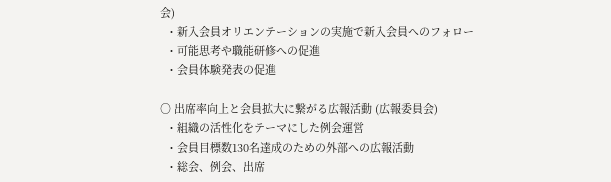会)
  ・新入会員オリエンテーションの実施で新入会員へのフォロー
  ・可能思考や職能研修への促進
  ・会員体験発表の促進

○ 出席率向上と会員拡大に繋がる広報活動 (広報委員会)
  ・組織の活性化をテーマにした例会運営
  ・会員目標数130名達成のための外部への広報活動
  ・総会、例会、出席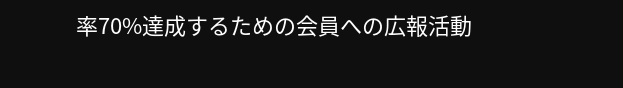率70%達成するための会員への広報活動